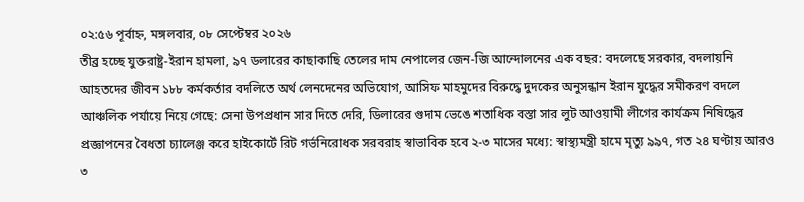০২:৫৬ পূর্বাহ্ন, মঙ্গলবার, ০৮ সেপ্টেম্বর ২০২৬
তীব্র হচ্ছে যুক্তরাষ্ট্র-ইরান হামলা, ৯৭ ডলারের কাছাকাছি তেলের দাম নেপালের জেন-জি আন্দোলনের এক বছর: বদলেছে সরকার, বদলায়নি আহতদের জীবন ১৮৮ কর্মকর্তার বদলিতে অর্থ লেনদেনের অভিযোগ, আসিফ মাহমুদের বিরুদ্ধে দুদকের অনুসন্ধান ইরান যুদ্ধের সমীকরণ বদলে আঞ্চলিক পর্যায়ে নিয়ে গেছে: সেনা উপপ্রধান সার দিতে দেরি, ডিলারের গুদাম ভেঙে শতাধিক বস্তা সার লুট আওয়ামী লীগের কার্যক্রম নিষিদ্ধের প্রজ্ঞাপনের বৈধতা চ্যালেঞ্জ করে হাইকোর্টে রিট গর্ভনিরোধক সরবরাহ স্বাভাবিক হবে ২-৩ মাসের মধ্যে: স্বাস্থ্যমন্ত্রী হামে মৃত্যু ৯৯৭, গত ২৪ ঘণ্টায় আরও ৩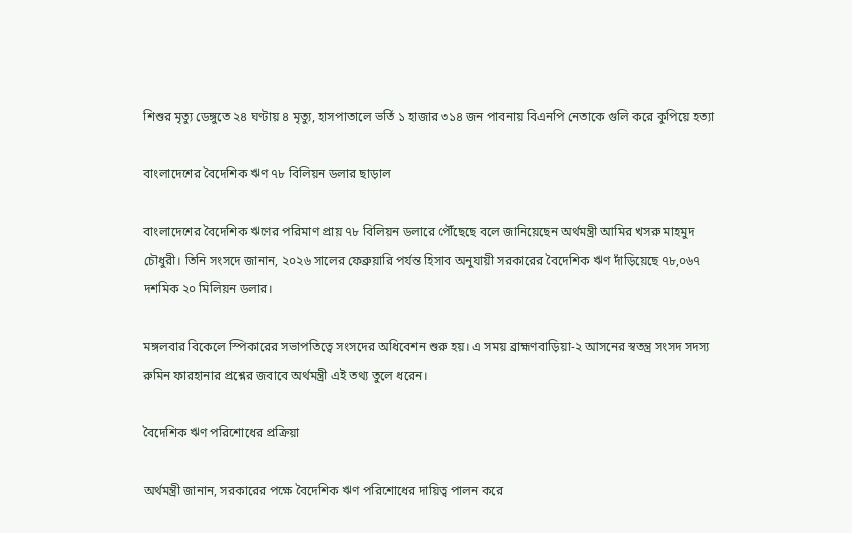শিশুর মৃত্যু ডেঙ্গুতে ২৪ ঘণ্টায় ৪ মৃত্যু, হাসপাতালে ভর্তি ১ হাজার ৩১৪ জন পাবনায় বিএনপি নেতাকে গুলি করে কুপিয়ে হত্যা

বাংলাদেশের বৈদেশিক ঋণ ৭৮ বিলিয়ন ডলার ছাড়াল

বাংলাদেশের বৈদেশিক ঋণের পরিমাণ প্রায় ৭৮ বিলিয়ন ডলারে পৌঁছেছে বলে জানিয়েছেন অর্থমন্ত্রী আমির খসরু মাহমুদ চৌধুরী। তিনি সংসদে জানান, ২০২৬ সালের ফেব্রুয়ারি পর্যন্ত হিসাব অনুযায়ী সরকারের বৈদেশিক ঋণ দাঁড়িয়েছে ৭৮,০৬৭ দশমিক ২০ মিলিয়ন ডলার।

মঙ্গলবার বিকেলে স্পিকারের সভাপতিত্বে সংসদের অধিবেশন শুরু হয়। এ সময় ব্রাহ্মণবাড়িয়া-২ আসনের স্বতন্ত্র সংসদ সদস্য রুমিন ফারহানার প্রশ্নের জবাবে অর্থমন্ত্রী এই তথ্য তুলে ধরেন।

বৈদেশিক ঋণ পরিশোধের প্রক্রিয়া

অর্থমন্ত্রী জানান, সরকারের পক্ষে বৈদেশিক ঋণ পরিশোধের দায়িত্ব পালন করে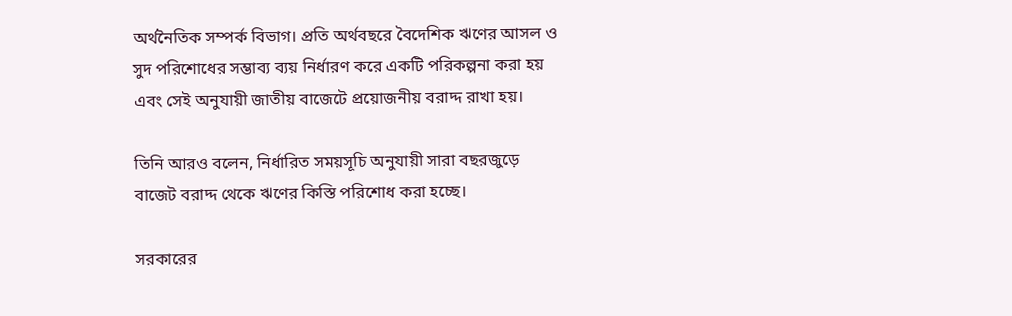অর্থনৈতিক সম্পর্ক বিভাগ। প্রতি অর্থবছরে বৈদেশিক ঋণের আসল ও সুদ পরিশোধের সম্ভাব্য ব্যয় নির্ধারণ করে একটি পরিকল্পনা করা হয় এবং সেই অনুযায়ী জাতীয় বাজেটে প্রয়োজনীয় বরাদ্দ রাখা হয়।

তিনি আরও বলেন, নির্ধারিত সময়সূচি অনুযায়ী সারা বছরজুড়ে বাজেট বরাদ্দ থেকে ঋণের কিস্তি পরিশোধ করা হচ্ছে।

সরকারের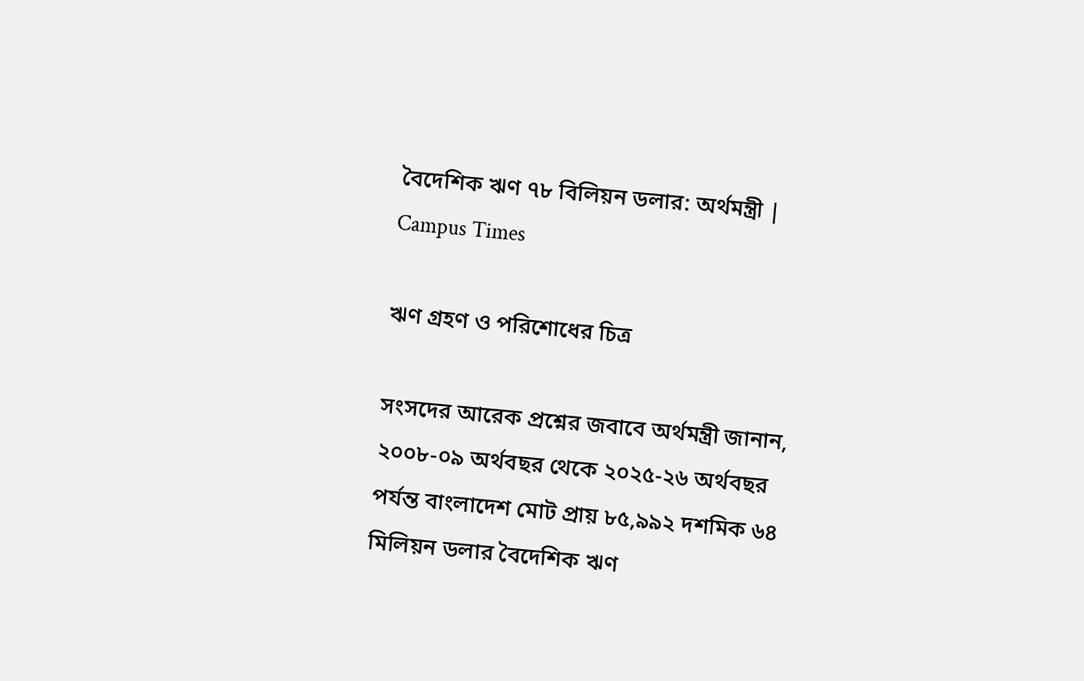বৈদেশিক ঋণ ৭৮ বিলিয়ন ডলার: অর্থমন্ত্রী | Campus Times

ঋণ গ্রহণ ও পরিশোধের চিত্র

সংসদের আরেক প্রশ্নের জবাবে অর্থমন্ত্রী জানান, ২০০৮-০৯ অর্থবছর থেকে ২০২৫-২৬ অর্থবছর পর্যন্ত বাংলাদেশ মোট প্রায় ৮৫,৯৯২ দশমিক ৬৪ মিলিয়ন ডলার বৈদেশিক ঋণ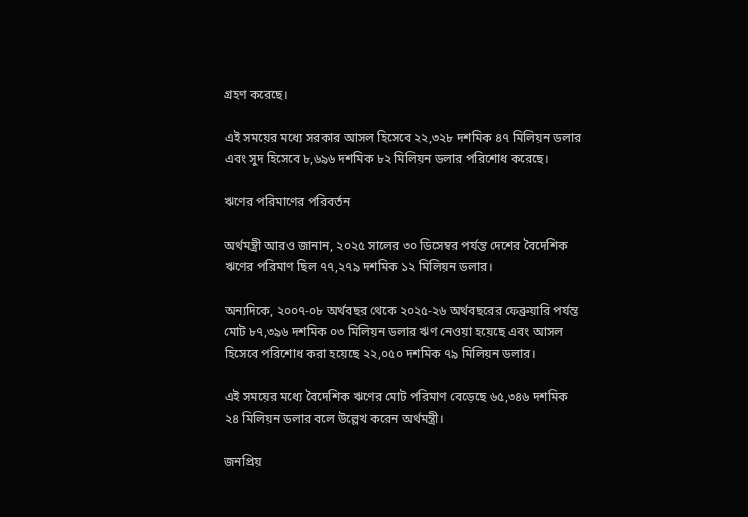গ্রহণ করেছে।

এই সময়ের মধ্যে সরকার আসল হিসেবে ২২,৩২৮ দশমিক ৪৭ মিলিয়ন ডলার এবং সুদ হিসেবে ৮,৬৯৬ দশমিক ৮২ মিলিয়ন ডলার পরিশোধ করেছে।

ঋণের পরিমাণের পরিবর্তন

অর্থমন্ত্রী আরও জানান, ২০২৫ সালের ৩০ ডিসেম্বর পর্যন্ত দেশের বৈদেশিক ঋণের পরিমাণ ছিল ৭৭,২৭৯ দশমিক ১২ মিলিয়ন ডলার।

অন্যদিকে, ২০০৭-০৮ অর্থবছর থেকে ২০২৫-২৬ অর্থবছরের ফেব্রুয়ারি পর্যন্ত মোট ৮৭,৩৯৬ দশমিক ০৩ মিলিয়ন ডলার ঋণ নেওয়া হয়েছে এবং আসল হিসেবে পরিশোধ করা হয়েছে ২২,০৫০ দশমিক ৭৯ মিলিয়ন ডলার।

এই সময়ের মধ্যে বৈদেশিক ঋণের মোট পরিমাণ বেড়েছে ৬৫,৩৪৬ দশমিক ২৪ মিলিয়ন ডলার বলে উল্লেখ করেন অর্থমন্ত্রী।

জনপ্রিয়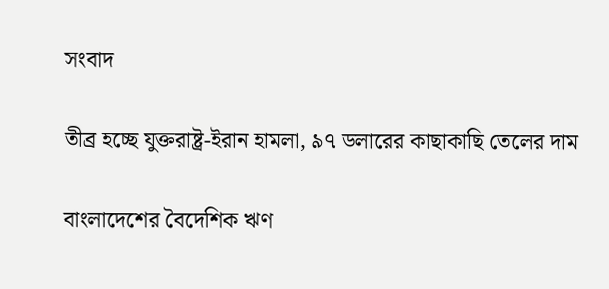সংবাদ

তীব্র হচ্ছে যুক্তরাষ্ট্র-ইরান হামলা, ৯৭ ডলারের কাছাকাছি তেলের দাম

বাংলাদেশের বৈদেশিক ঋণ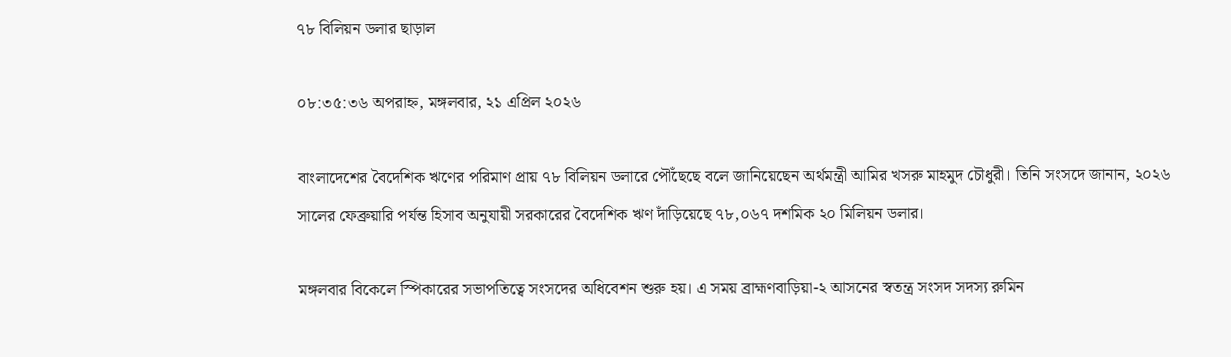৭৮ বিলিয়ন ডলার ছাড়াল

০৮:৩৫:৩৬ অপরাহ্ন, মঙ্গলবার, ২১ এপ্রিল ২০২৬

বাংলাদেশের বৈদেশিক ঋণের পরিমাণ প্রায় ৭৮ বিলিয়ন ডলারে পৌঁছেছে বলে জানিয়েছেন অর্থমন্ত্রী আমির খসরু মাহমুদ চৌধুরী। তিনি সংসদে জানান, ২০২৬ সালের ফেব্রুয়ারি পর্যন্ত হিসাব অনুযায়ী সরকারের বৈদেশিক ঋণ দাঁড়িয়েছে ৭৮,০৬৭ দশমিক ২০ মিলিয়ন ডলার।

মঙ্গলবার বিকেলে স্পিকারের সভাপতিত্বে সংসদের অধিবেশন শুরু হয়। এ সময় ব্রাহ্মণবাড়িয়া-২ আসনের স্বতন্ত্র সংসদ সদস্য রুমিন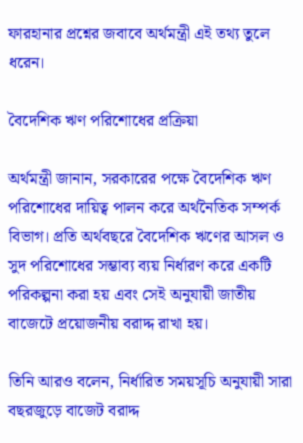ফারহানার প্রশ্নের জবাবে অর্থমন্ত্রী এই তথ্য তুলে ধরেন।

বৈদেশিক ঋণ পরিশোধের প্রক্রিয়া

অর্থমন্ত্রী জানান, সরকারের পক্ষে বৈদেশিক ঋণ পরিশোধের দায়িত্ব পালন করে অর্থনৈতিক সম্পর্ক বিভাগ। প্রতি অর্থবছরে বৈদেশিক ঋণের আসল ও সুদ পরিশোধের সম্ভাব্য ব্যয় নির্ধারণ করে একটি পরিকল্পনা করা হয় এবং সেই অনুযায়ী জাতীয় বাজেটে প্রয়োজনীয় বরাদ্দ রাখা হয়।

তিনি আরও বলেন, নির্ধারিত সময়সূচি অনুযায়ী সারা বছরজুড়ে বাজেট বরাদ্দ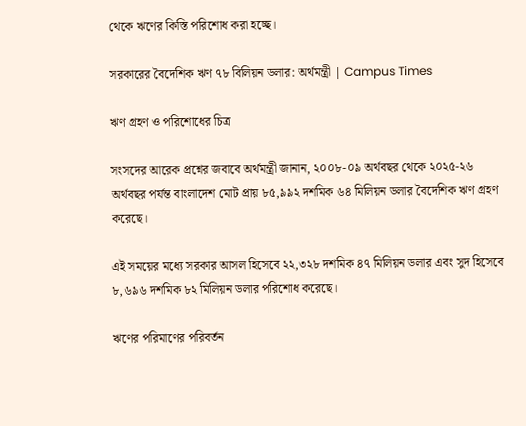থেকে ঋণের কিস্তি পরিশোধ করা হচ্ছে।

সরকারের বৈদেশিক ঋণ ৭৮ বিলিয়ন ডলার: অর্থমন্ত্রী | Campus Times

ঋণ গ্রহণ ও পরিশোধের চিত্র

সংসদের আরেক প্রশ্নের জবাবে অর্থমন্ত্রী জানান, ২০০৮-০৯ অর্থবছর থেকে ২০২৫-২৬ অর্থবছর পর্যন্ত বাংলাদেশ মোট প্রায় ৮৫,৯৯২ দশমিক ৬৪ মিলিয়ন ডলার বৈদেশিক ঋণ গ্রহণ করেছে।

এই সময়ের মধ্যে সরকার আসল হিসেবে ২২,৩২৮ দশমিক ৪৭ মিলিয়ন ডলার এবং সুদ হিসেবে ৮,৬৯৬ দশমিক ৮২ মিলিয়ন ডলার পরিশোধ করেছে।

ঋণের পরিমাণের পরিবর্তন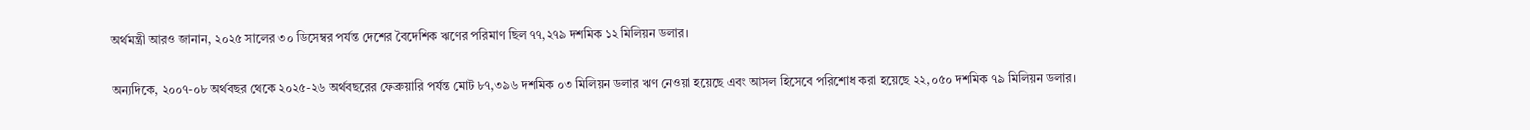অর্থমন্ত্রী আরও জানান, ২০২৫ সালের ৩০ ডিসেম্বর পর্যন্ত দেশের বৈদেশিক ঋণের পরিমাণ ছিল ৭৭,২৭৯ দশমিক ১২ মিলিয়ন ডলার।

অন্যদিকে, ২০০৭-০৮ অর্থবছর থেকে ২০২৫-২৬ অর্থবছরের ফেব্রুয়ারি পর্যন্ত মোট ৮৭,৩৯৬ দশমিক ০৩ মিলিয়ন ডলার ঋণ নেওয়া হয়েছে এবং আসল হিসেবে পরিশোধ করা হয়েছে ২২,০৫০ দশমিক ৭৯ মিলিয়ন ডলার।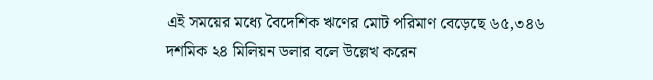এই সময়ের মধ্যে বৈদেশিক ঋণের মোট পরিমাণ বেড়েছে ৬৫,৩৪৬ দশমিক ২৪ মিলিয়ন ডলার বলে উল্লেখ করেন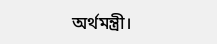অর্থমন্ত্রী।